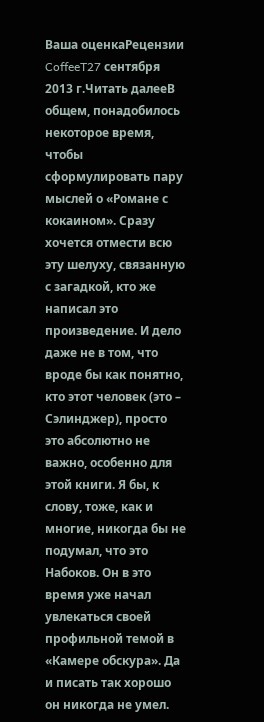Ваша оценкаРецензии
CoffeeT27 сентября 2013 г.Читать далееВ общем, понадобилось некоторое время, чтобы сформулировать пару мыслей о «Романе с кокаином». Сразу хочется отмести всю эту шелуху, связанную с загадкой, кто же написал это произведение. И дело даже не в том, что вроде бы как понятно, кто этот человек (это – Сэлинджер), просто это абсолютно не важно, особенно для этой книги. Я бы, к слову, тоже, как и многие, никогда бы не подумал, что это Набоков. Он в это время уже начал увлекаться своей профильной темой в «Камере обскура». Да и писать так хорошо он никогда не умел.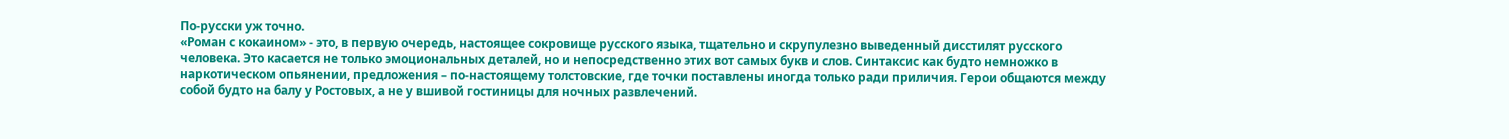По-русски уж точно.
«Роман с кокаином» - это, в первую очередь, настоящее сокровище русского языка, тщательно и скрупулезно выведенный дисстилят русского человека. Это касается не только эмоциональных деталей, но и непосредственно этих вот самых букв и слов. Синтаксис как будто немножко в наркотическом опьянении, предложения – по-настоящему толстовские, где точки поставлены иногда только ради приличия. Герои общаются между собой будто на балу у Ростовых, а не у вшивой гостиницы для ночных развлечений.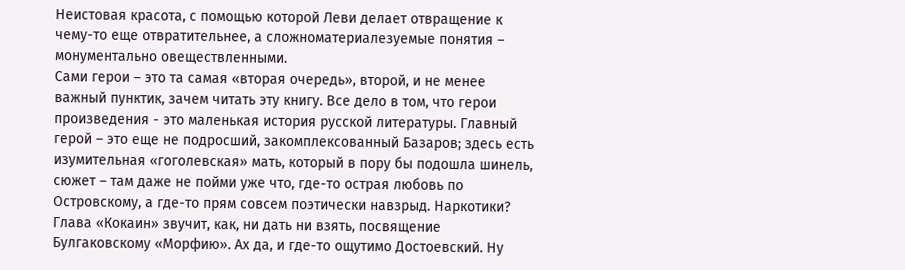Неистовая красота, с помощью которой Леви делает отвращение к чему-то еще отвратительнее, а сложноматериалезуемые понятия – монументально овеществленными.
Сами герои – это та самая «вторая очередь», второй, и не менее важный пунктик, зачем читать эту книгу. Все дело в том, что герои произведения - это маленькая история русской литературы. Главный герой – это еще не подросший, закомплексованный Базаров; здесь есть изумительная «гоголевская» мать, который в пору бы подошла шинель, сюжет – там даже не пойми уже что, где-то острая любовь по Островскому, а где-то прям совсем поэтически навзрыд. Наркотики? Глава «Кокаин» звучит, как, ни дать ни взять, посвящение Булгаковскому «Морфию». Ах да, и где-то ощутимо Достоевский. Ну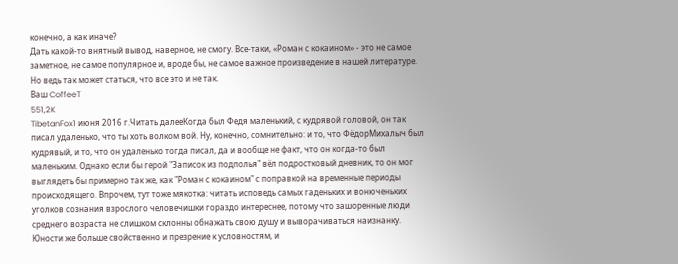конечно, а как иначе?
Дать какой-то внятный вывод, наверное, не смогу. Все-таки, «Роман с кокаином» - это не самое заметное, не самое популярное и, вроде бы, не самое важное произведение в нашей литературе.
Но ведь так может статься, что все это и не так.
Ваш CoffeeT
551,2K
TibetanFox1 июня 2016 г.Читать далееКогда был Федя маленький, с кудрявой головой, он так писал удаленько, что ты хоть волком вой. Ну, конечно, сомнительно: и то, что ФёдорМихалыч был кудрявый, и то, что он удаленько тогда писал, да и вообще не факт, что он когда-то был маленьким. Однако если бы герой "Записок из подполья" вёл подростковый дневник, то он мог выглядеть бы примерно так же, как "Роман с кокаином" с поправкой на временные периоды происходящего. Впрочем, тут тоже мякотка: читать исповедь самых гаденьких и вонюченьких уголков сознания взрослого человечишки гораздо интереснее, потому что зашоренные люди среднего возраста не слишком склонны обнажать свою душу и выворачиваться наизнанку. Юности же больше свойственно и презрение к условностям, и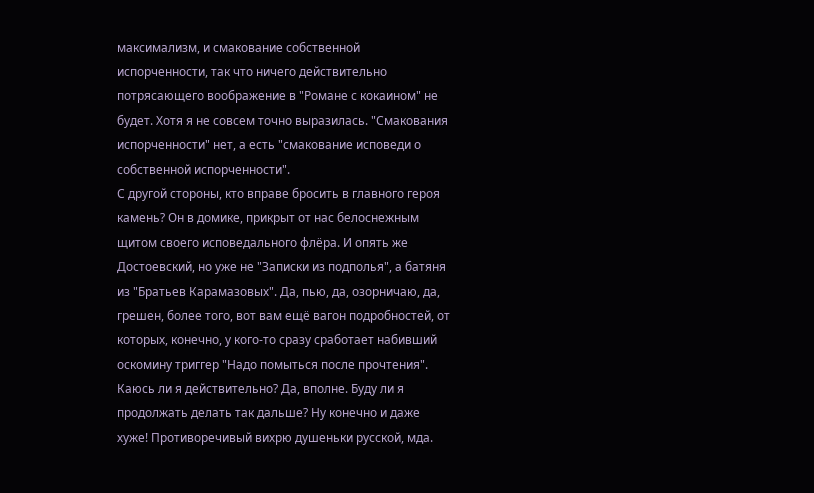максимализм, и смакование собственной испорченности, так что ничего действительно потрясающего воображение в "Романе с кокаином" не будет. Хотя я не совсем точно выразилась. "Смакования испорченности" нет, а есть "смакование исповеди о собственной испорченности".
С другой стороны, кто вправе бросить в главного героя камень? Он в домике, прикрыт от нас белоснежным щитом своего исповедального флёра. И опять же Достоевский, но уже не "Записки из подполья", а батяня из "Братьев Карамазовых". Да, пью, да, озорничаю, да, грешен, более того, вот вам ещё вагон подробностей, от которых, конечно, у кого-то сразу сработает набивший оскомину триггер "Надо помыться после прочтения". Каюсь ли я действительно? Да, вполне. Буду ли я продолжать делать так дальше? Ну конечно и даже хуже! Противоречивый вихрю душеньки русской, мда.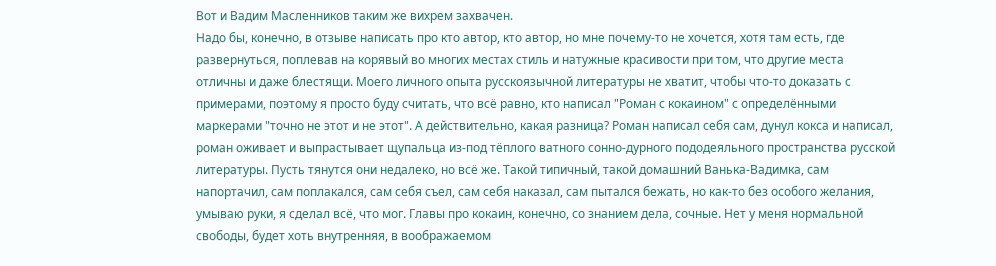Вот и Вадим Масленников таким же вихрем захвачен.
Надо бы, конечно, в отзыве написать про кто автор, кто автор, но мне почему-то не хочется, хотя там есть, где развернуться, поплевав на корявый во многих местах стиль и натужные красивости при том, что другие места отличны и даже блестящи. Моего личного опыта русскоязычной литературы не хватит, чтобы что-то доказать с примерами, поэтому я просто буду считать, что всё равно, кто написал "Роман с кокаином" с определёнными маркерами "точно не этот и не этот". А действительно, какая разница? Роман написал себя сам, дунул кокса и написал, роман оживает и выпрастывает щупальца из-под тёплого ватного сонно-дурного пододеяльного пространства русской литературы. Пусть тянутся они недалеко, но всё же. Такой типичный, такой домашний Ванька-Вадимка, сам напортачил, сам поплакался, сам себя съел, сам себя наказал, сам пытался бежать, но как-то без особого желания, умываю руки, я сделал всё, что мог. Главы про кокаин, конечно, со знанием дела, сочные. Нет у меня нормальной свободы, будет хоть внутренняя, в воображаемом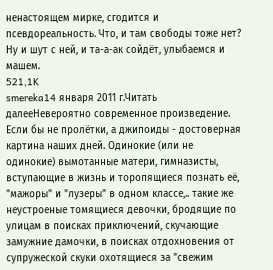ненастоящем мирке, сгодится и псевдореальность. Что, и там свободы тоже нет? Ну и шут с ней, и та-а-ак сойдёт, улыбаемся и машем.
521,1K
smereka14 января 2011 г.Читать далееНевероятно современное произведение. Если бы не пролётки, а джипоиды - достоверная картина наших дней. Одинокие (или не одинокие) вымотанные матери, гимназисты, вступающие в жизнь и торопящиеся познать её, "мажоры" и "лузеры" в одном классе,.. такие же неустроеные томящиеся девочки, бродящие по улицам в поисках приключений, скучающие замужние дамочки, в поисках отдохновения от супружеской скуки охотящиеся за "свежим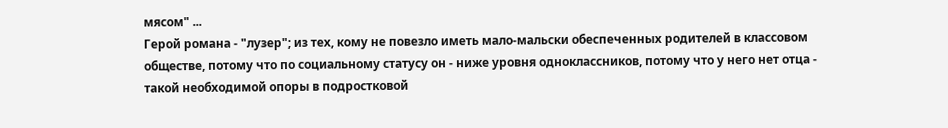мясом" ...
Герой романа - "лузер"; из тех, кому не повезло иметь мало-мальски обеспеченных родителей в классовом обществе, потому что по социальному статусу он - ниже уровня одноклассников, потому что у него нет отца - такой необходимой опоры в подростковой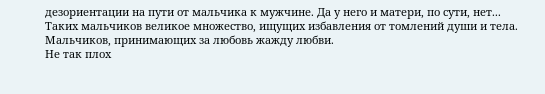дезориентации на пути от мальчика к мужчине. Да у него и матери, по сути, нет...
Таких мальчиков великое множество, ищущих избавления от томлений души и тела. Мальчиков, принимающих за любовь жажду любви.
Не так плох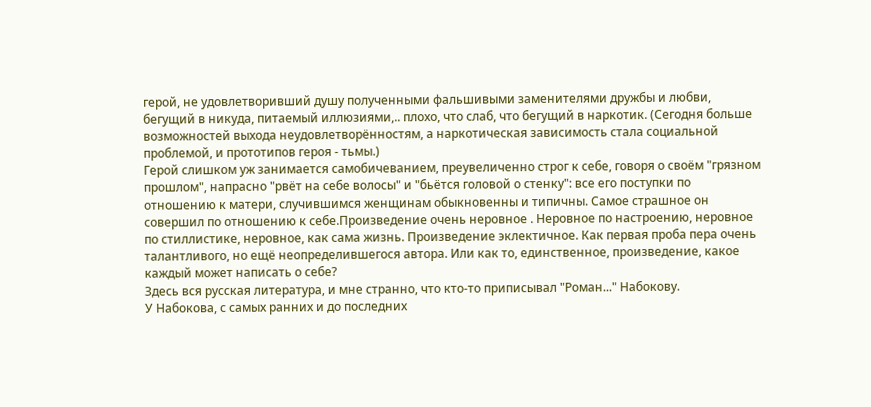герой, не удовлетворивший душу полученными фальшивыми заменителями дружбы и любви, бегущий в никуда, питаемый иллюзиями,.. плохо, что слаб, что бегущий в наркотик. (Сегодня больше возможностей выхода неудовлетворённостям, а наркотическая зависимость стала социальной проблемой, и прототипов героя - тьмы.)
Герой слишком уж занимается самобичеванием, преувеличенно строг к себе, говоря о своём "грязном прошлом", напрасно "рвёт на себе волосы" и "бьётся головой о стенку": все его поступки по отношению к матери, случившимся женщинам обыкновенны и типичны. Самое страшное он совершил по отношению к себе.Произведение очень неровное . Неровное по настроению, неровное по стиллистике, неровное, как сама жизнь. Произведение эклектичное. Как первая проба пера очень талантливого, но ещё неопределившегося автора. Или как то, единственное, произведение, какое каждый может написать о себе?
Здесь вся русская литература, и мне странно, что кто-то приписывал "Роман..." Набокову.
У Набокова, с самых ранних и до последних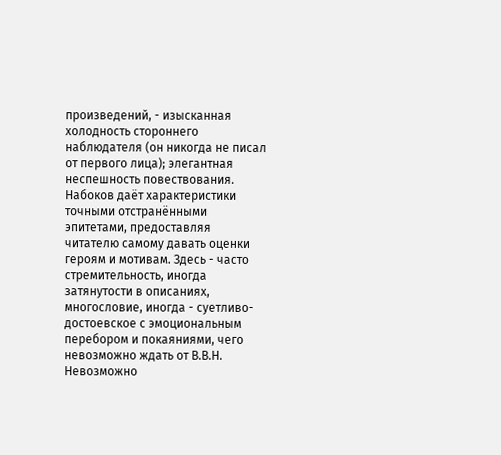произведений, - изысканная холодность стороннего наблюдателя (он никогда не писал от первого лица); элегантная неспешность повествования. Набоков даёт характеристики точными отстранёнными эпитетами, предоставляя читателю самому давать оценки героям и мотивам. Здесь - часто стремительность, иногда затянутости в описаниях, многословие, иногда - суетливо-достоевское с эмоциональным перебором и покаяниями, чего невозможно ждать от В.В.Н.
Невозможно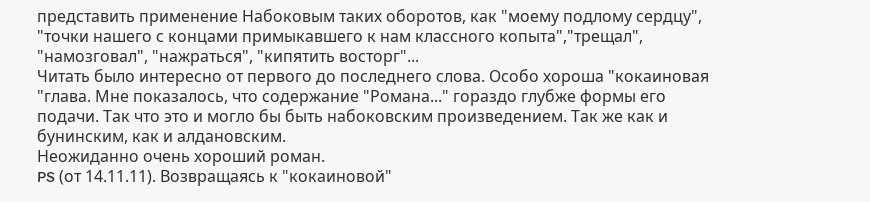представить применение Набоковым таких оборотов, как "моему подлому сердцу", "точки нашего с концами примыкавшего к нам классного копыта","трещал", "намозговал", "нажраться", "кипятить восторг"...
Читать было интересно от первого до последнего слова. Особо хороша "кокаиновая "глава. Мне показалось, что содержание "Романа..." гораздо глубже формы его подачи. Так что это и могло бы быть набоковским произведением. Так же как и бунинским, как и алдановским.
Неожиданно очень хороший роман.
PS (от 14.11.11). Возвращаясь к "кокаиновой"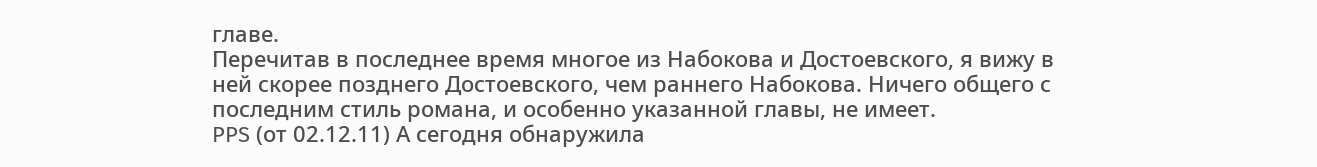главе.
Перечитав в последнее время многое из Набокова и Достоевского, я вижу в ней скорее позднего Достоевского, чем раннего Набокова. Ничего общего с последним стиль романа, и особенно указанной главы, не имеет.
PPS (от 02.12.11) А сегодня обнаружила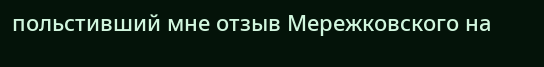польстивший мне отзыв Мережковского на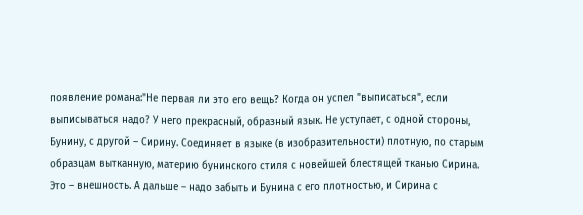появление романа:"Не первая ли это его вещь? Когда он успел "выписаться", если выписываться надо? У него прекрасный, образный язык. Не уступает, с одной стороны, Бунину, с другой – Сирину. Соединяет в языке (в изобразительности) плотную, по старым образцам вытканную, материю бунинского стиля с новейшей блестящей тканью Сирина. Это – внешность. А дальше – надо забыть и Бунина с его плотностью, и Сирина с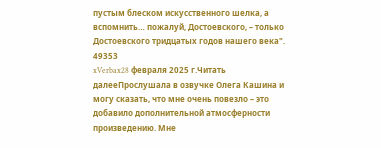пустым блеском искусственного шелка, а вспомнить… пожалуй, Достоевского, – только Достоевского тридцатых годов нашего века".
49353
xVerbax28 февраля 2025 г.Читать далееПрослушала в озвучке Олега Кашина и могу сказать, что мне очень повезло – это добавило дополнительной атмосферности произведению. Мне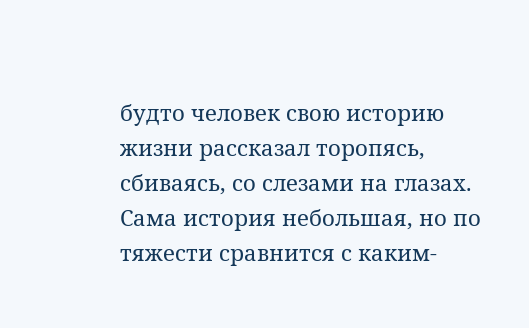будто человек свою историю жизни рассказал торопясь, сбиваясь, со слезами на глазах.
Сама история небольшая, но по тяжести сравнится с каким-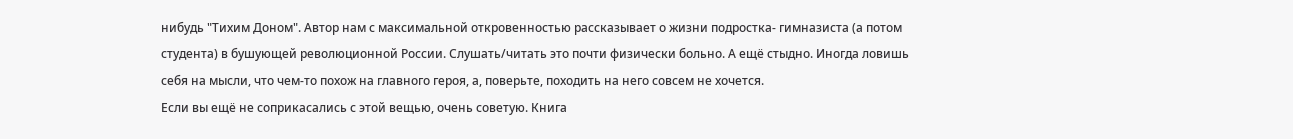нибудь "Тихим Доном". Автор нам с максимальной откровенностью рассказывает о жизни подростка- гимназиста (а потом студента) в бушующей революционной России. Слушать/читать это почти физически больно. А ещё стыдно. Иногда ловишь себя на мысли, что чем-то похож на главного героя, а, поверьте, походить на него совсем не хочется.
Если вы ещё не соприкасались с этой вещью, очень советую. Книга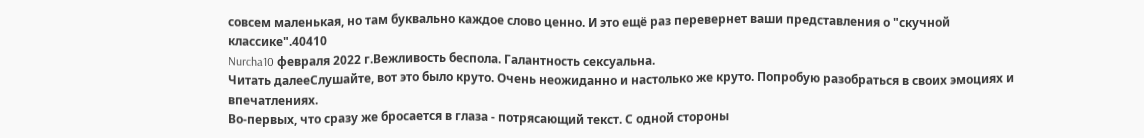совсем маленькая, но там буквально каждое слово ценно. И это ещё раз перевернет ваши представления о "скучной классике".40410
Nurcha10 февраля 2022 г.Вежливость беспола. Галантность сексуальна.
Читать далееСлушайте, вот это было круто. Очень неожиданно и настолько же круто. Попробую разобраться в своих эмоциях и впечатлениях.
Во-первых, что сразу же бросается в глаза - потрясающий текст. С одной стороны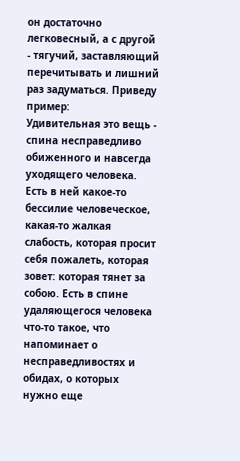он достаточно легковесный, а с другой - тягучий, заставляющий перечитывать и лишний раз задуматься. Приведу пример:
Удивительная это вещь - спина несправедливо обиженного и навсегда уходящего человека. Есть в ней какое-то бессилие человеческое, какая-то жалкая слабость, которая просит себя пожалеть, которая зовет: которая тянет за собою. Есть в спине удаляющегося человека что-то такое, что напоминает о несправедливостях и обидах, о которых нужно еще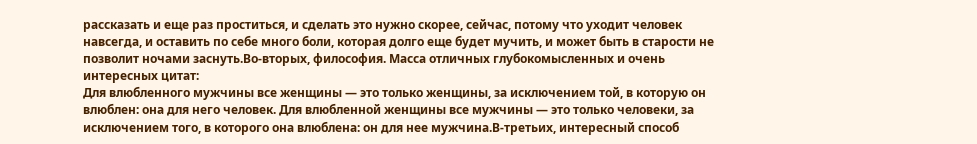рассказать и еще раз проститься, и сделать это нужно скорее, сейчас, потому что уходит человек навсегда, и оставить по себе много боли, которая долго еще будет мучить, и может быть в старости не позволит ночами заснуть.Во-вторых, философия. Масса отличных глубокомысленных и очень интересных цитат:
Для влюбленного мужчины все женщины — это только женщины, за исключением той, в которую он влюблен: она для него человек. Для влюбленной женщины все мужчины — это только человеки, за исключением того, в которого она влюблена: он для нее мужчина.В-третьих, интересный способ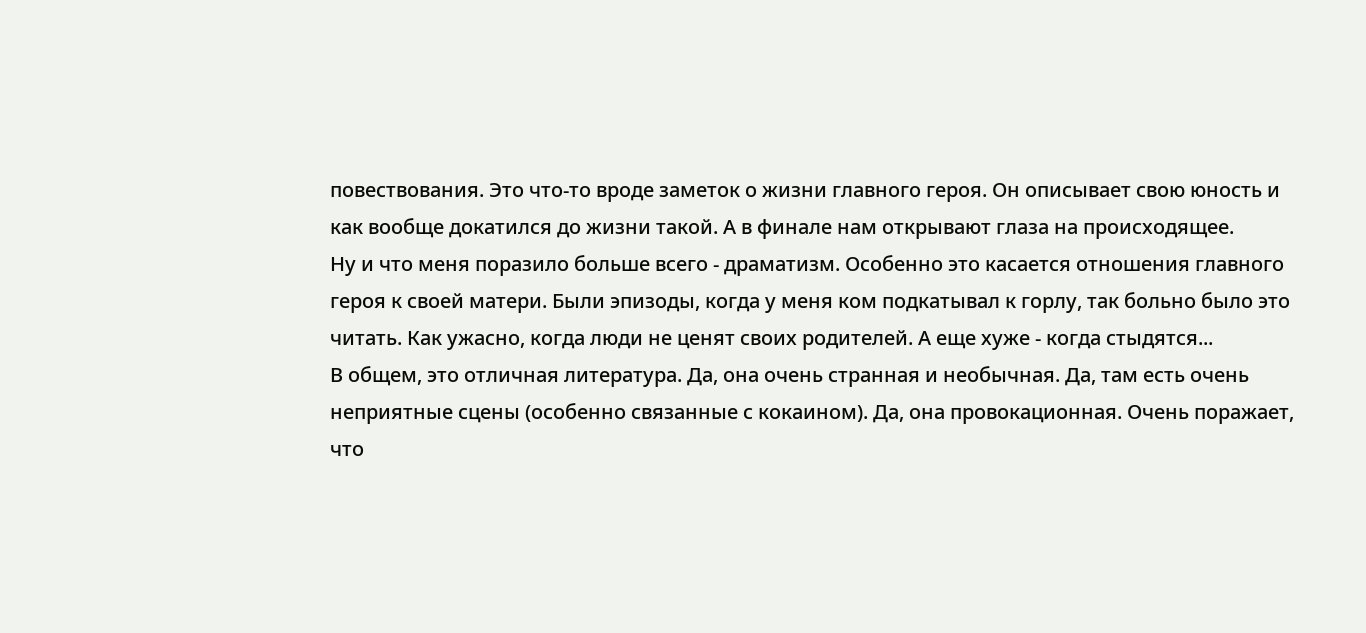повествования. Это что-то вроде заметок о жизни главного героя. Он описывает свою юность и как вообще докатился до жизни такой. А в финале нам открывают глаза на происходящее.
Ну и что меня поразило больше всего - драматизм. Особенно это касается отношения главного героя к своей матери. Были эпизоды, когда у меня ком подкатывал к горлу, так больно было это читать. Как ужасно, когда люди не ценят своих родителей. А еще хуже - когда стыдятся...
В общем, это отличная литература. Да, она очень странная и необычная. Да, там есть очень неприятные сцены (особенно связанные с кокаином). Да, она провокационная. Очень поражает, что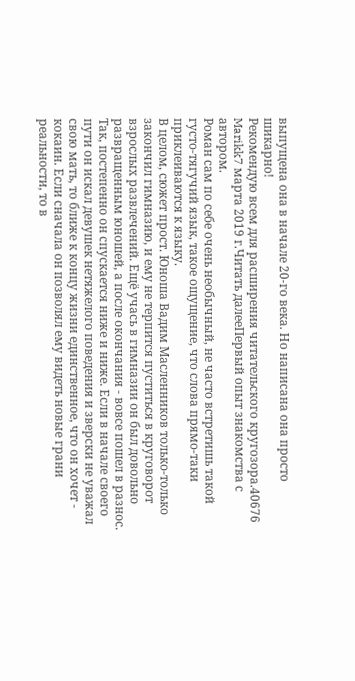выпущена она в начале 20-го века. Но написана она просто шикарно!
Рекомендую всем для расширения читательского кругозора.40676
Marikk7 марта 2019 г.Читать далееПервый опыт знакомства с автором.
Роман сам по себе очень необычный, не часто встретишь такой густо-тягучий язык, такое ощущение, что слова прямо-таки приклеиваются к языку.
В целом, сюжет прост. Юноша Вадим Масленников только-только закончил гимназию, и ему не терпится пуститься в круговорот взрослых развлечений. Ещё учась в гимназии он был довольно развращенным юношей, а после окончания - вовсе пошел в разнос. Так, постепенно он спускается ниже и ниже. Если в начале своего пути он искал девушек нетяжелого поведения и зверски не уважал свою мать, то ближе к концу жизни единственное, что он хочет - кокаин. Если сначала он позволял ему видеть новые грани реальности, то в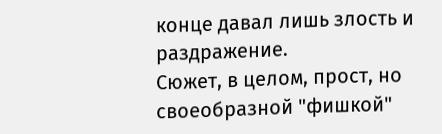конце давал лишь злость и раздражение.
Сюжет, в целом, прост, но своеобразной "фишкой"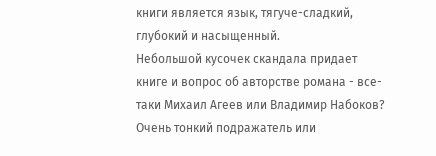книги является язык, тягуче-сладкий, глубокий и насыщенный.
Небольшой кусочек скандала придает книге и вопрос об авторстве романа - все-таки Михаил Агеев или Владимир Набоков? Очень тонкий подражатель или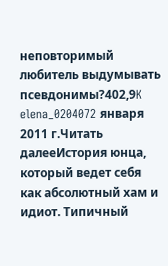неповторимый любитель выдумывать псевдонимы?402,9K
elena_0204072 января 2011 г.Читать далееИстория юнца, который ведет себя как абсолютный хам и идиот. Типичный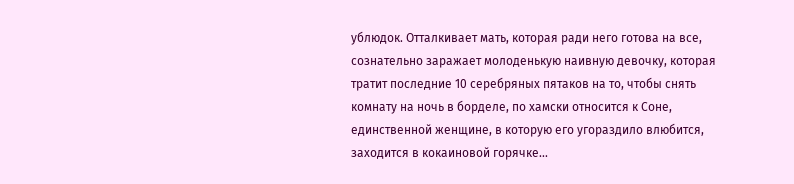ублюдок. Отталкивает мать, которая ради него готова на все, сознательно заражает молоденькую наивную девочку, которая тратит последние 10 серебряных пятаков на то, чтобы снять комнату на ночь в борделе, по хамски относится к Соне, единственной женщине, в которую его угораздило влюбится, заходится в кокаиновой горячке...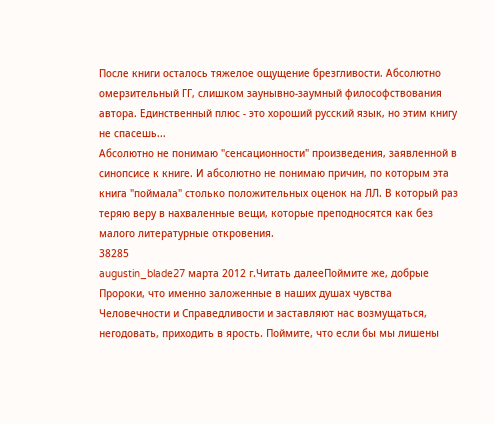После книги осталось тяжелое ощущение брезгливости. Абсолютно омерзительный ГГ, слишком заунывно-заумный философствования автора. Единственный плюс - это хороший русский язык, но этим книгу не спасешь...
Абсолютно не понимаю "сенсационности" произведения, заявленной в синопсисе к книге. И абсолютно не понимаю причин, по которым эта книга "поймала" столько положительных оценок на ЛЛ. В который раз теряю веру в нахваленные вещи, которые преподносятся как без малого литературные откровения.
38285
augustin_blade27 марта 2012 г.Читать далееПоймите же, добрые Пророки, что именно заложенные в наших душах чувства Человечности и Справедливости и заставляют нас возмущаться, негодовать, приходить в ярость. Поймите, что если бы мы лишены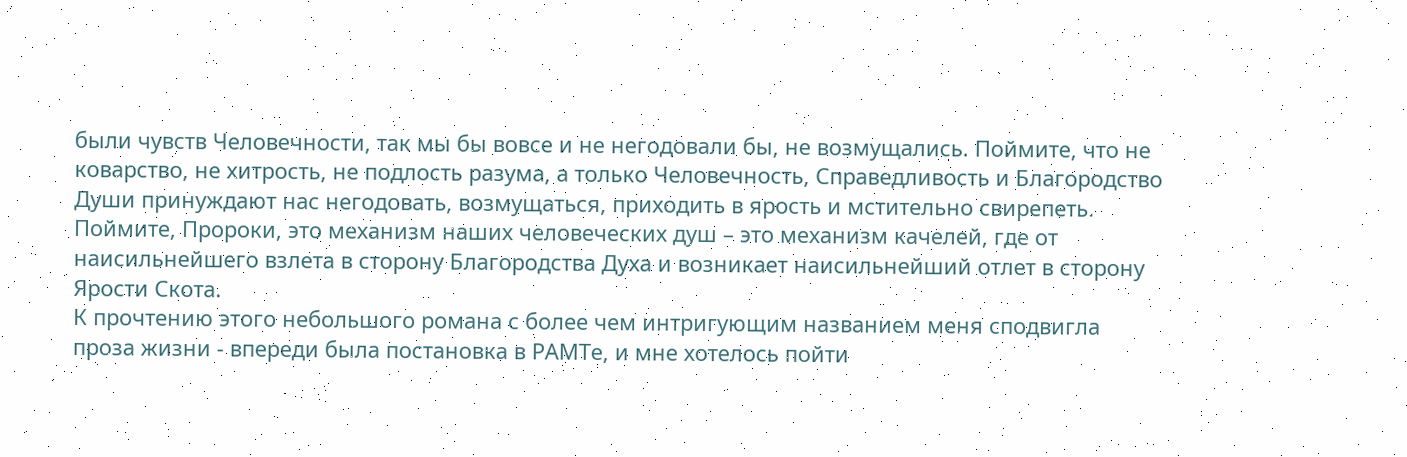были чувств Человечности, так мы бы вовсе и не негодовали бы, не возмущались. Поймите, что не коварство, не хитрость, не подлость разума, а только Человечность, Справедливость и Благородство Души принуждают нас негодовать, возмущаться, приходить в ярость и мстительно свирепеть. Поймите, Пророки, это механизм наших человеческих душ – это механизм качелей, где от наисильнейшего взлета в сторону Благородства Духа и возникает наисильнейший отлет в сторону Ярости Скота.
К прочтению этого небольшого романа с более чем интригующим названием меня сподвигла проза жизни - впереди была постановка в РАМТе, и мне хотелось пойти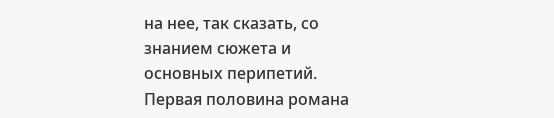на нее, так сказать, со знанием сюжета и основных перипетий.
Первая половина романа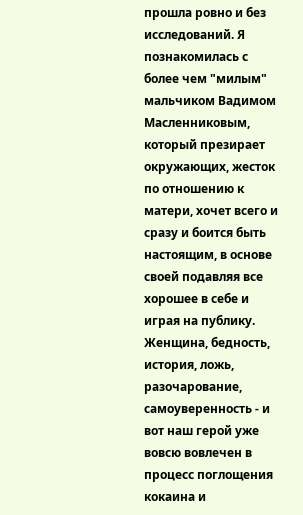прошла ровно и без исследований. Я познакомилась с более чем "милым" мальчиком Вадимом Масленниковым, который презирает окружающих, жесток по отношению к матери, хочет всего и сразу и боится быть настоящим, в основе своей подавляя все хорошее в себе и играя на публику. Женщина, бедность, история, ложь, разочарование, самоуверенность - и вот наш герой уже вовсю вовлечен в процесс поглощения кокаина и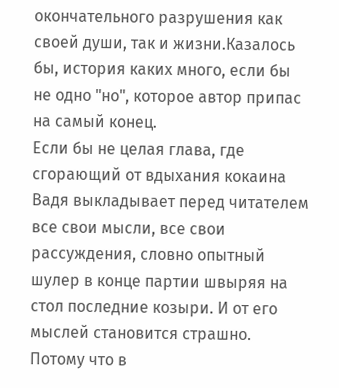окончательного разрушения как своей души, так и жизни.Казалось бы, история каких много, если бы не одно "но", которое автор припас на самый конец.
Если бы не целая глава, где сгорающий от вдыхания кокаина Вадя выкладывает перед читателем все свои мысли, все свои рассуждения, словно опытный шулер в конце партии швыряя на стол последние козыри. И от его мыслей становится страшно. Потому что в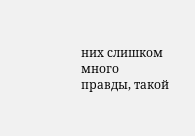них слишком много правды, такой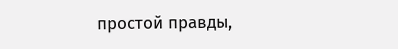простой правды,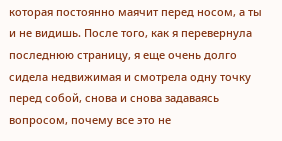которая постоянно маячит перед носом, а ты и не видишь. После того, как я перевернула последнюю страницу, я еще очень долго сидела недвижимая и смотрела одну точку перед собой, снова и снова задаваясь вопросом, почему все это не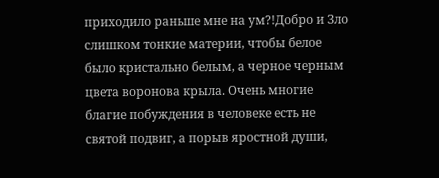приходило раньше мне на ум?!Добро и Зло слишком тонкие материи, чтобы белое было кристально белым, а черное черным цвета воронова крыла. Очень многие благие побуждения в человеке есть не святой подвиг, а порыв яростной души,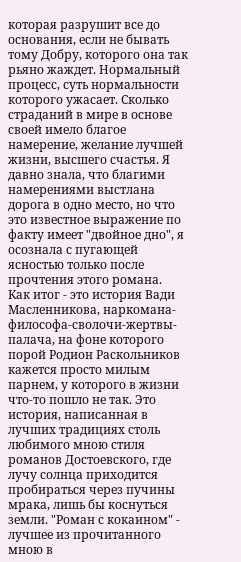которая разрушит все до основания, если не бывать тому Добру, которого она так рьяно жаждет. Нормальный процесс, суть нормальности которого ужасает. Сколько страданий в мире в основе своей имело благое намерение, желание лучшей жизни, высшего счастья. Я давно знала, что благими намерениями выстлана дорога в одно место, но что это известное выражение по факту имеет "двойное дно", я осознала с пугающей ясностью только после прочтения этого романа.
Как итог - это история Вади Масленникова, наркомана-философа-сволочи-жертвы-палача, на фоне которого порой Родион Раскольников кажется просто милым парнем, у которого в жизни что-то пошло не так. Это история, написанная в лучших традициях столь любимого мною стиля романов Достоевского, где лучу солнца приходится пробираться через пучины мрака, лишь бы коснуться земли. "Роман с кокаином" - лучшее из прочитанного мною в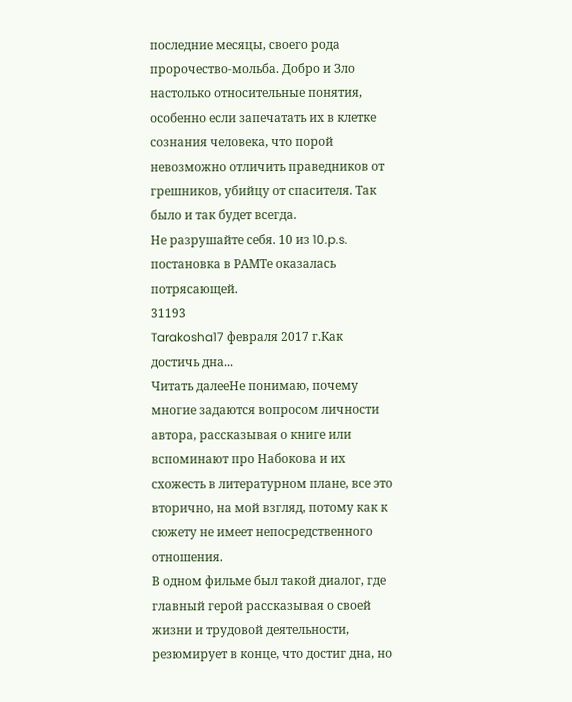последние месяцы, своего рода пророчество-мольба. Добро и Зло настолько относительные понятия, особенно если запечатать их в клетке сознания человека, что порой невозможно отличить праведников от грешников, убийцу от спасителя. Так было и так будет всегда.
Не разрушайте себя. 10 из 10.p.s. постановка в РАМТе оказалась потрясающей.
31193
Tarakosha17 февраля 2017 г.Как достичь дна...
Читать далееНе понимаю, почему многие задаются вопросом личности автора, рассказывая о книге или вспоминают про Набокова и их схожесть в литературном плане, все это вторично, на мой взгляд, потому как к сюжету не имеет непосредственного отношения.
В одном фильме был такой диалог, где главный герой рассказывая о своей жизни и трудовой деятельности, резюмирует в конце, что достиг дна, но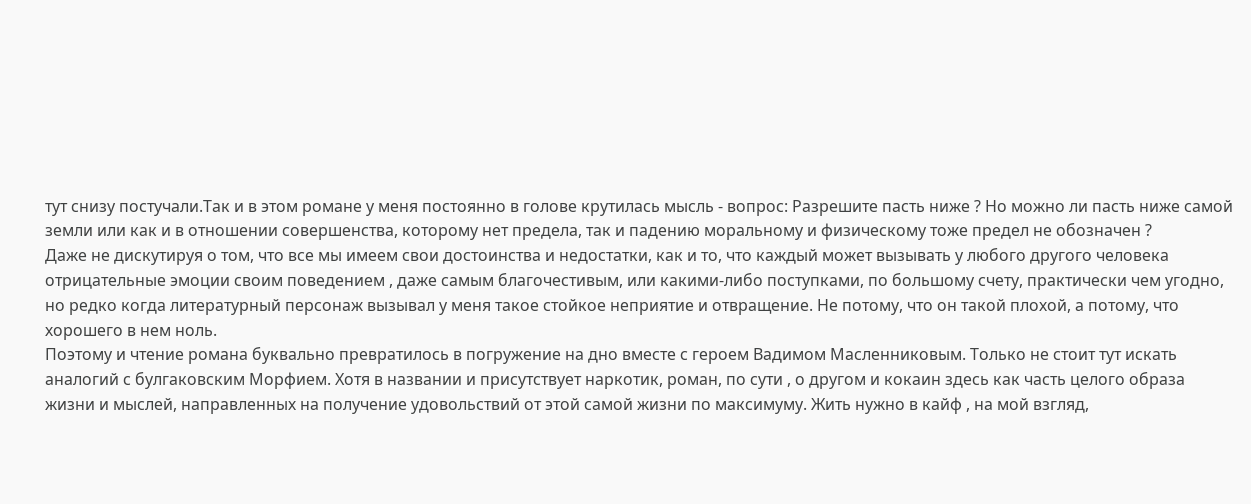тут снизу постучали.Так и в этом романе у меня постоянно в голове крутилась мысль - вопрос: Разрешите пасть ниже ? Но можно ли пасть ниже самой земли или как и в отношении совершенства, которому нет предела, так и падению моральному и физическому тоже предел не обозначен ?
Даже не дискутируя о том, что все мы имеем свои достоинства и недостатки, как и то, что каждый может вызывать у любого другого человека отрицательные эмоции своим поведением , даже самым благочестивым, или какими-либо поступками, по большому счету, практически чем угодно, но редко когда литературный персонаж вызывал у меня такое стойкое неприятие и отвращение. Не потому, что он такой плохой, а потому, что хорошего в нем ноль.
Поэтому и чтение романа буквально превратилось в погружение на дно вместе с героем Вадимом Масленниковым. Только не стоит тут искать аналогий с булгаковским Морфием. Хотя в названии и присутствует наркотик, роман, по сути , о другом и кокаин здесь как часть целого образа жизни и мыслей, направленных на получение удовольствий от этой самой жизни по максимуму. Жить нужно в кайф , на мой взгляд,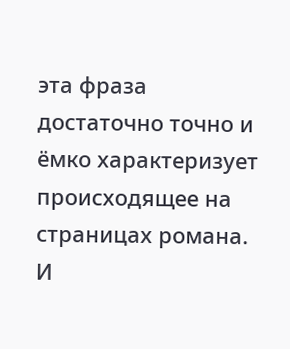эта фраза достаточно точно и ёмко характеризует происходящее на страницах романа. И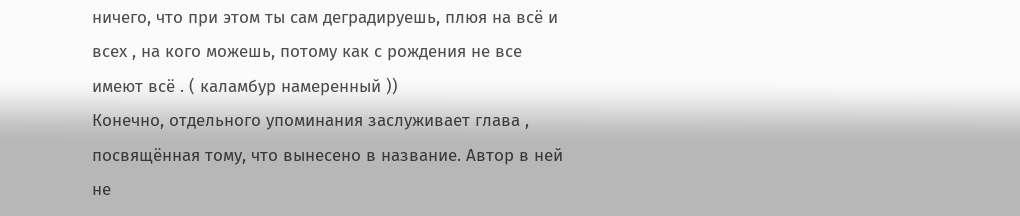ничего, что при этом ты сам деградируешь, плюя на всё и всех , на кого можешь, потому как с рождения не все имеют всё . ( каламбур намеренный ))
Конечно, отдельного упоминания заслуживает глава , посвящённая тому, что вынесено в название. Автор в ней не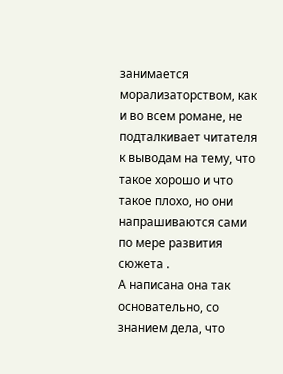занимается морализаторством, как и во всем романе, не подталкивает читателя к выводам на тему, что такое хорошо и что такое плохо, но они напрашиваются сами по мере развития сюжета .
А написана она так основательно, со знанием дела, что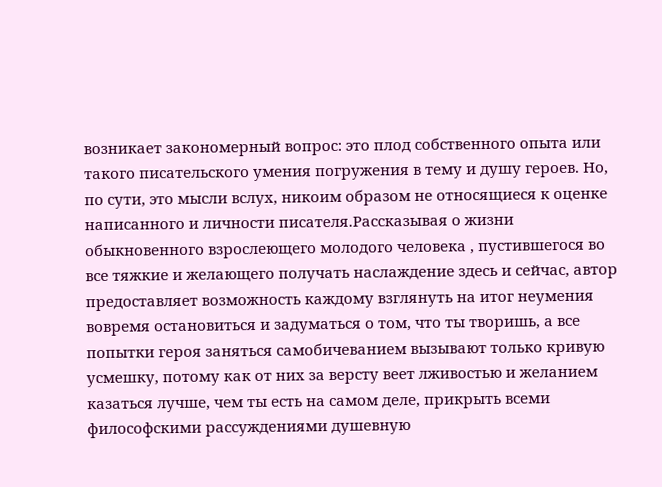возникает закономерный вопрос: это плод собственного опыта или такого писательского умения погружения в тему и душу героев. Но, по сути, это мысли вслух, никоим образом не относящиеся к оценке написанного и личности писателя.Рассказывая о жизни обыкновенного взрослеющего молодого человека , пустившегося во все тяжкие и желающего получать наслаждение здесь и сейчас, автор предоставляет возможность каждому взглянуть на итог неумения вовремя остановиться и задуматься о том, что ты творишь, а все попытки героя заняться самобичеванием вызывают только кривую усмешку, потому как от них за версту веет лживостью и желанием казаться лучше, чем ты есть на самом деле, прикрыть всеми философскими рассуждениями душевную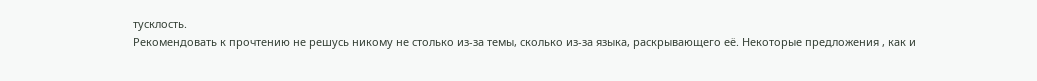тусклость.
Рекомендовать к прочтению не решусь никому не столько из-за темы, сколько из-за языка, раскрывающего её. Некоторые предложения , как и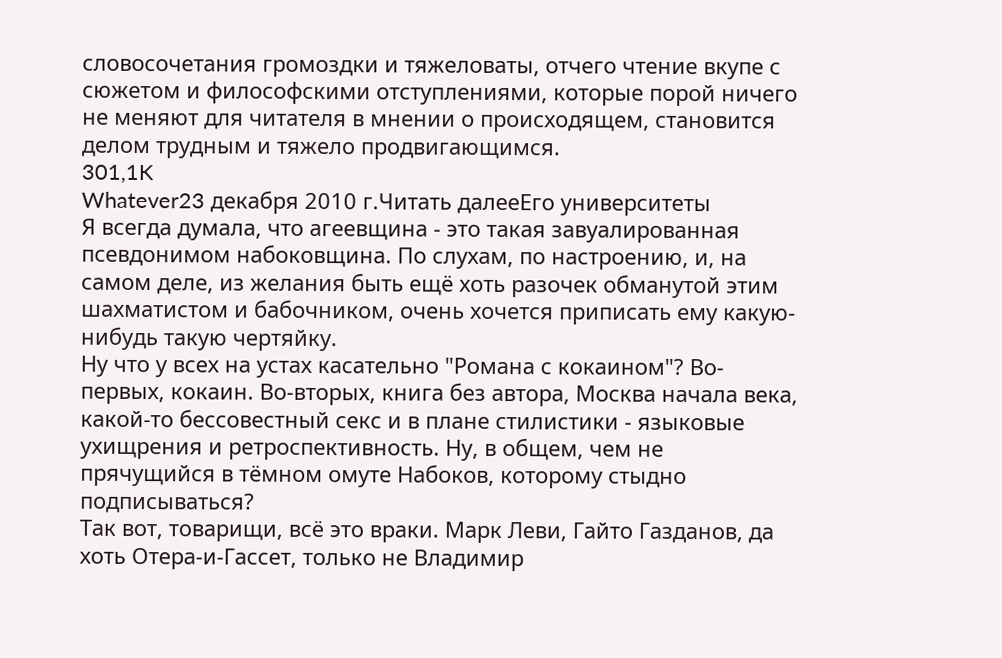словосочетания громоздки и тяжеловаты, отчего чтение вкупе с сюжетом и философскими отступлениями, которые порой ничего не меняют для читателя в мнении о происходящем, становится делом трудным и тяжело продвигающимся.
301,1K
Whatever23 декабря 2010 г.Читать далееЕго университеты
Я всегда думала, что агеевщина - это такая завуалированная псевдонимом набоковщина. По слухам, по настроению, и, на самом деле, из желания быть ещё хоть разочек обманутой этим шахматистом и бабочником, очень хочется приписать ему какую-нибудь такую чертяйку.
Ну что у всех на устах касательно "Романа с кокаином"? Во-первых, кокаин. Во-вторых, книга без автора, Москва начала века, какой-то бессовестный секс и в плане стилистики - языковые ухищрения и ретроспективность. Ну, в общем, чем не прячущийся в тёмном омуте Набоков, которому стыдно подписываться?
Так вот, товарищи, всё это враки. Марк Леви, Гайто Газданов, да хоть Отера-и-Гассет, только не Владимир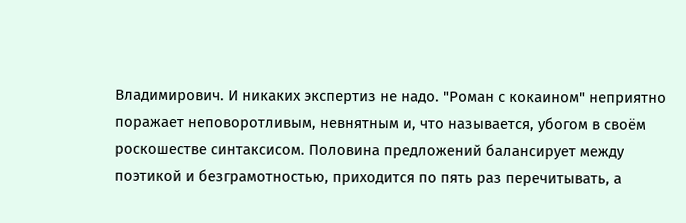Владимирович. И никаких экспертиз не надо. "Роман с кокаином" неприятно поражает неповоротливым, невнятным и, что называется, убогом в своём роскошестве синтаксисом. Половина предложений балансирует между поэтикой и безграмотностью, приходится по пять раз перечитывать, а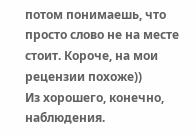потом понимаешь, что просто слово не на месте стоит. Короче, на мои рецензии похоже))
Из хорошего, конечно, наблюдения.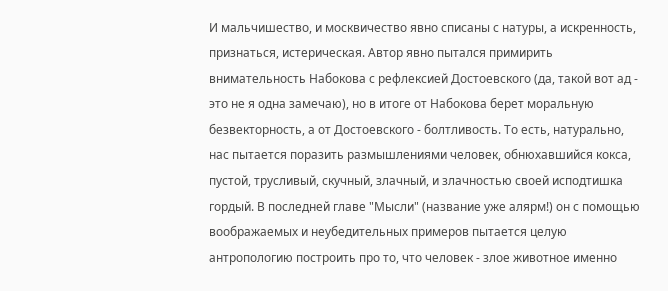И мальчишество, и москвичество явно списаны с натуры, а искренность, признаться, истерическая. Автор явно пытался примирить внимательность Набокова с рефлексией Достоевского (да, такой вот ад - это не я одна замечаю), но в итоге от Набокова берет моральную безвекторность, а от Достоевского - болтливость. То есть, натурально, нас пытается поразить размышлениями человек, обнюхавшийся кокса, пустой, трусливый, скучный, злачный, и злачностью своей исподтишка гордый. В последней главе "Мысли" (название уже алярм!) он с помощью воображаемых и неубедительных примеров пытается целую антропологию построить про то, что человек - злое животное именно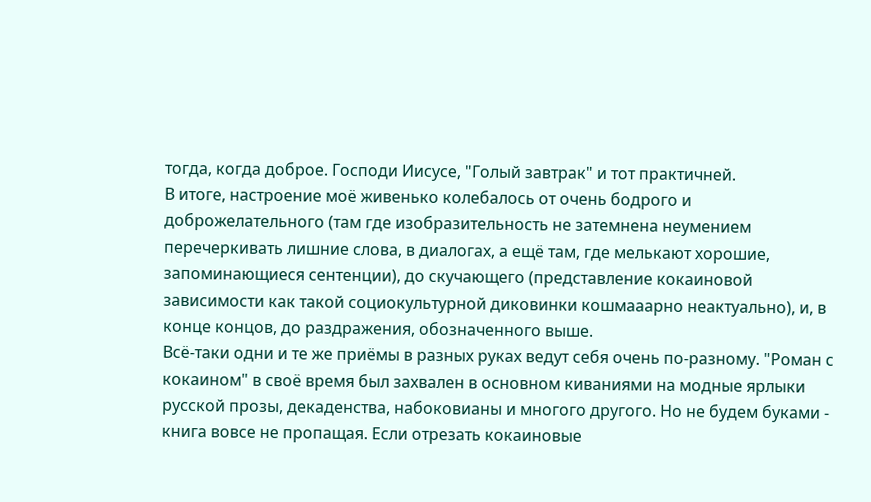тогда, когда доброе. Господи Иисусе, "Голый завтрак" и тот практичней.
В итоге, настроение моё живенько колебалось от очень бодрого и доброжелательного (там где изобразительность не затемнена неумением перечеркивать лишние слова, в диалогах, а ещё там, где мелькают хорошие, запоминающиеся сентенции), до скучающего (представление кокаиновой зависимости как такой социокультурной диковинки кошмааарно неактуально), и, в конце концов, до раздражения, обозначенного выше.
Всё-таки одни и те же приёмы в разных руках ведут себя очень по-разному. "Роман с кокаином" в своё время был захвален в основном киваниями на модные ярлыки русской прозы, декаденства, набоковианы и многого другого. Но не будем буками - книга вовсе не пропащая. Если отрезать кокаиновые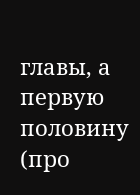главы, а первую половину (про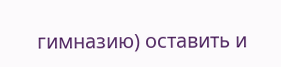гимназию) оставить и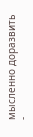мысленно доразвить -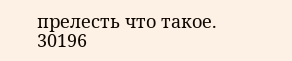прелесть что такое.
30196